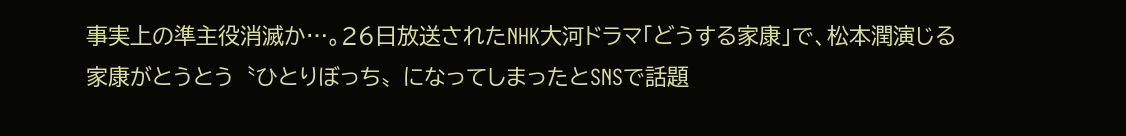事実上の準主役消滅か…。26日放送されたNHK大河ドラマ「どうする家康」で、松本潤演じる家康がとうとう〝ひとりぼっち〟になってしまったとSNSで話題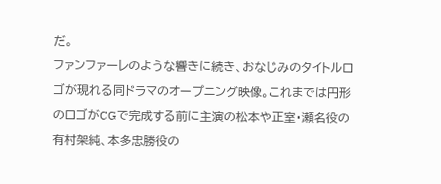だ。
ファンファーレのような響きに続き、おなじみのタイトルロゴが現れる同ドラマのオープニング映像。これまでは円形のロゴがCGで完成する前に主演の松本や正室・瀬名役の有村架純、本多忠勝役の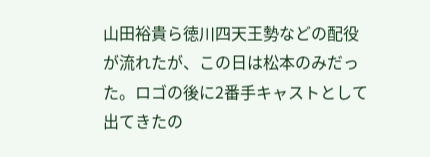山田裕貴ら徳川四天王勢などの配役が流れたが、この日は松本のみだった。ロゴの後に2番手キャストとして出てきたの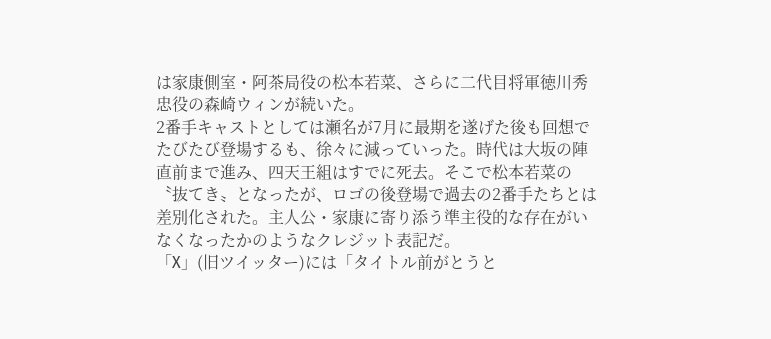は家康側室・阿茶局役の松本若菜、さらに二代目将軍徳川秀忠役の森崎ウィンが続いた。
2番手キャストとしては瀬名が7月に最期を遂げた後も回想でたびたび登場するも、徐々に減っていった。時代は大坂の陣直前まで進み、四天王組はすでに死去。そこで松本若菜の〝抜てき〟となったが、ロゴの後登場で過去の2番手たちとは差別化された。主人公・家康に寄り添う準主役的な存在がいなくなったかのようなクレジット表記だ。
「X」(旧ツイッター)には「タイトル前がとうと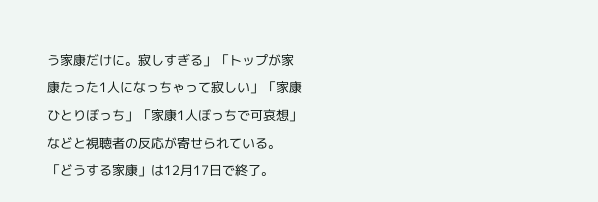う家康だけに。寂しすぎる」「トップが家康たった1人になっちゃって寂しい」「家康ひとりぼっち」「家康1人ぼっちで可哀想」などと視聴者の反応が寄せられている。
「どうする家康」は12月17日で終了。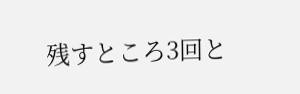残すところ3回と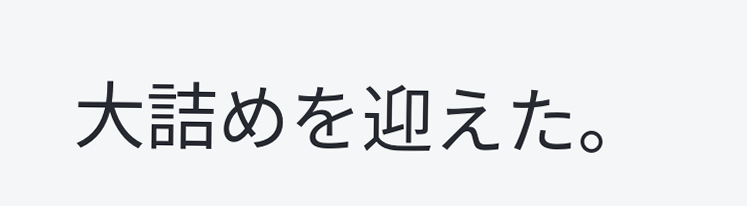大詰めを迎えた。